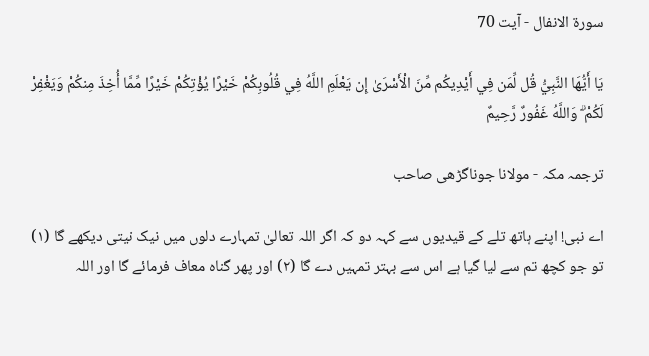سورة الانفال - آیت 70

يَا أَيُّهَا النَّبِيُّ قُل لِّمَن فِي أَيْدِيكُم مِّنَ الْأَسْرَىٰ إِن يَعْلَمِ اللَّهُ فِي قُلُوبِكُمْ خَيْرًا يُؤْتِكُمْ خَيْرًا مِّمَّا أُخِذَ مِنكُمْ وَيَغْفِرْ لَكُمْ ۗ وَاللَّهُ غَفُورٌ رَّحِيمٌ

ترجمہ مکہ - مولانا جوناگڑھی صاحب

اے نبی! اپنے ہاتھ تلے کے قیدیوں سے کہہ دو کہ اگر اللہ تعالیٰ تمہارے دلوں میں نیک نیتی دیکھے گا (١) تو جو کچھ تم سے لیا گیا ہے اس سے بہتر تمہیں دے گا (٢) اور پھر گناہ معاف فرمائے گا اور اللہ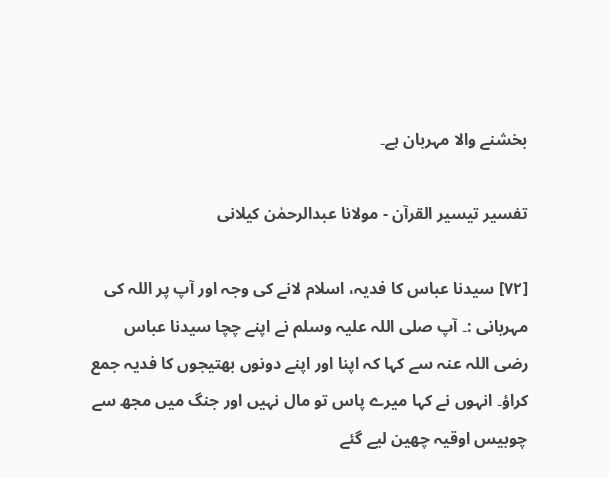بخشنے والا مہربان ہے۔

تفسیر تیسیر القرآن - مولانا عبدالرحمٰن کیلانی

[٧٢] سیدنا عباس کا فدیہ، اسلام لانے کی وجہ اور آپ پر اللہ کی مہربانی :۔ آپ صلی اللہ علیہ وسلم نے اپنے چچا سیدنا عباس رضی اللہ عنہ سے کہا کہ اپنا اور اپنے دونوں بھتیجوں کا فدیہ جمع کراؤ۔ انہوں نے کہا میرے پاس تو مال نہیں اور جنگ میں مجھ سے چوبیس اوقیہ چھین لیے گئے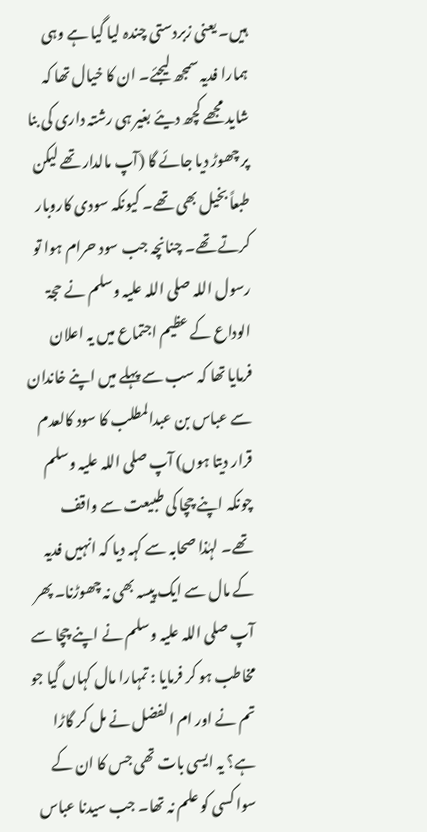ہیں۔ یعنی زبردستی چندہ لیا گیا ہے وہی ہمارا فدیہ سمجھ لیجئے۔ ان کا خیال تھا کہ شاید مجھے کچھ دیئے بغیر ہی رشتہ داری کی بنا پر چھوڑ دیا جائے گا (آپ مالدار تھے لیکن طبعاً بخیل بھی تھے۔ کیونکہ سودی کاروبار کرتے تھے۔ چنانچہ جب سود حرام ہوا تو رسول اللہ صلی اللہ علیہ وسلم نے حجۃ الوداع کے عظیم اجتماع میں یہ اعلان فرمایا تھا کہ سب سے پہلے میں اپنے خاندان سے عباس بن عبدالمطلب کا سود کالعدم قرار دیتا ہوں) آپ صلی اللہ علیہ وسلم چونکہ اپنے چچا کی طبیعت سے واقف تھے۔ لہٰذا صحابہ سے کہہ دیا کہ انہیں فدیہ کے مال سے ایک پیسہ بھی نہ چھوڑنا۔ پھر آپ صلی اللہ علیہ وسلم نے اپنے چچا سے مخاطب ہو کر فرمایا : تمہارا مال کہاں گیا جو تم نے اور ام الفضل نے مل کر گاڑا ہے؟ یہ ایسی بات تھی جس کا ان کے سوا کسی کو علم نہ تھا۔ جب سیدنا عباس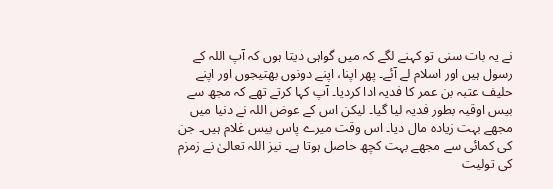نے یہ بات سنی تو کہنے لگے کہ میں گواہی دیتا ہوں کہ آپ اللہ کے رسول ہیں اور اسلام لے آئے۔ پھر اپنا، اپنے دونوں بھتیجوں اور اپنے حلیف عتبہ بن عمر کا فدیہ ادا کردیا۔ آپ کہا کرتے تھے کہ مجھ سے بیس اوقیہ بطور فدیہ لیا گیا۔ لیکن اس کے عوض اللہ نے دنیا میں مجھے بہت زیادہ مال دیا۔ اس وقت میرے پاس بیس غلام ہیں۔ جن کی کمائی سے مجھے بہت کچھ حاصل ہوتا ہے۔ نیز اللہ تعالیٰ نے زمزم کی تولیت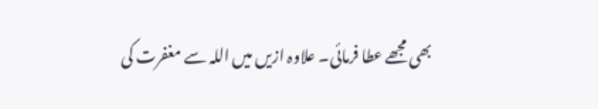بھی مجھے عطا فرمائی۔ علاوہ ازیں میں اللہ سے مغفرت کی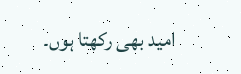امید بھی رکھتا ہوں۔